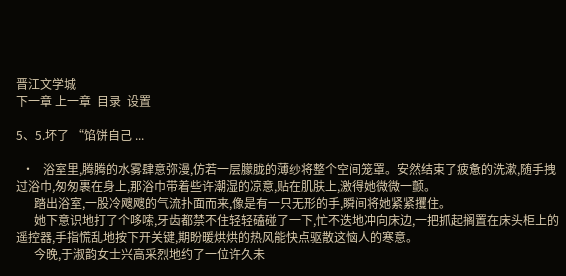晋江文学城
下一章 上一章  目录  设置

5、5.坏了 “馅饼自己 ...

  •   浴室里,腾腾的水雾肆意弥漫,仿若一层朦胧的薄纱将整个空间笼罩。安然结束了疲惫的洗漱,随手拽过浴巾,匆匆裹在身上,那浴巾带着些许潮湿的凉意,贴在肌肤上,激得她微微一颤。
      踏出浴室,一股冷飕飕的气流扑面而来,像是有一只无形的手,瞬间将她紧紧攫住。
      她下意识地打了个哆嗦,牙齿都禁不住轻轻磕碰了一下,忙不迭地冲向床边,一把抓起搁置在床头柜上的遥控器,手指慌乱地按下开关键,期盼暖烘烘的热风能快点驱散这恼人的寒意。
      今晚,于淑韵女士兴高采烈地约了一位许久未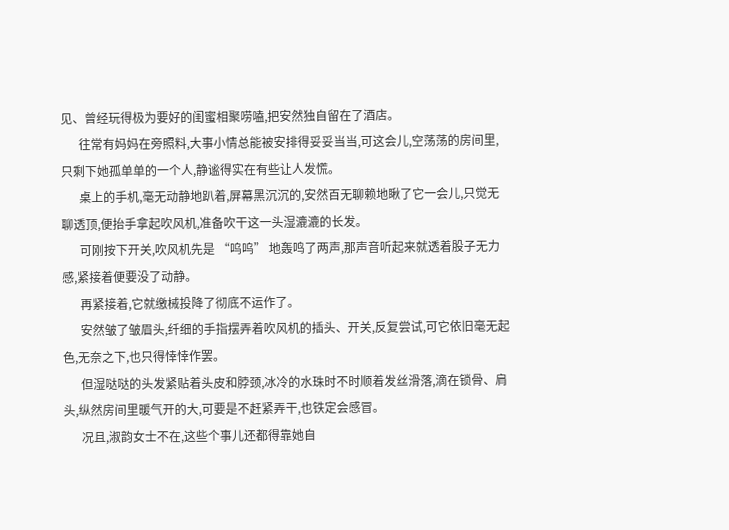见、曾经玩得极为要好的闺蜜相聚唠嗑,把安然独自留在了酒店。
      往常有妈妈在旁照料,大事小情总能被安排得妥妥当当,可这会儿,空荡荡的房间里,只剩下她孤单单的一个人,静谧得实在有些让人发慌。
      桌上的手机,毫无动静地趴着,屏幕黑沉沉的,安然百无聊赖地瞅了它一会儿,只觉无聊透顶,便抬手拿起吹风机,准备吹干这一头湿漉漉的长发。
      可刚按下开关,吹风机先是 “呜呜” 地轰鸣了两声,那声音听起来就透着股子无力感,紧接着便要没了动静。
      再紧接着,它就缴械投降了彻底不运作了。
      安然皱了皱眉头,纤细的手指摆弄着吹风机的插头、开关,反复尝试,可它依旧毫无起色,无奈之下,也只得悻悻作罢。
      但湿哒哒的头发紧贴着头皮和脖颈,冰冷的水珠时不时顺着发丝滑落,滴在锁骨、肩头,纵然房间里暖气开的大,可要是不赶紧弄干,也铁定会感冒。
      况且,淑韵女士不在,这些个事儿还都得靠她自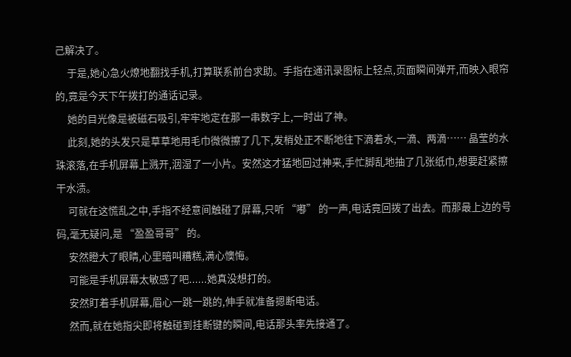己解决了。
      于是,她心急火燎地翻找手机,打算联系前台求助。手指在通讯录图标上轻点,页面瞬间弹开,而映入眼帘的,竟是今天下午拨打的通话记录。
      她的目光像是被磁石吸引,牢牢地定在那一串数字上,一时出了神。
      此刻,她的头发只是草草地用毛巾微微擦了几下,发梢处正不断地往下滴着水,一滴、两滴…… 晶莹的水珠滚落,在手机屏幕上溅开,洇湿了一小片。安然这才猛地回过神来,手忙脚乱地抽了几张纸巾,想要赶紧擦干水渍。
      可就在这慌乱之中,手指不经意间触碰了屏幕,只听 “嘟” 的一声,电话竟回拨了出去。而那最上边的号码,毫无疑问,是 “盈盈哥哥” 的。
      安然瞪大了眼睛,心里暗叫糟糕,满心懊悔。
      可能是手机屏幕太敏感了吧......她真没想打的。
      安然盯着手机屏幕,眉心一跳一跳的,伸手就准备摁断电话。
      然而,就在她指尖即将触碰到挂断键的瞬间,电话那头率先接通了。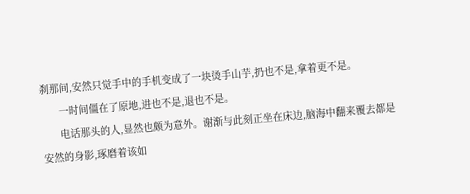刹那间,安然只觉手中的手机变成了一块烫手山芋,扔也不是,拿着更不是。
      一时间僵在了原地,进也不是,退也不是。
      电话那头的人,显然也颇为意外。谢渐与此刻正坐在床边,脑海中翻来覆去都是安然的身影,琢磨着该如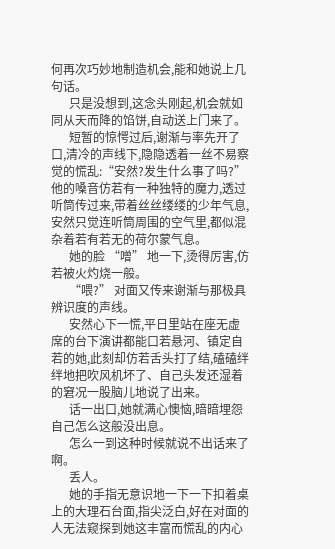何再次巧妙地制造机会,能和她说上几句话。
      只是没想到,这念头刚起,机会就如同从天而降的馅饼,自动送上门来了。
      短暂的惊愕过后,谢渐与率先开了口,清冷的声线下,隐隐透着一丝不易察觉的慌乱:“安然?发生什么事了吗?” 他的嗓音仿若有一种独特的魔力,透过听筒传过来,带着丝丝缕缕的少年气息,安然只觉连听筒周围的空气里,都似混杂着若有若无的荷尔蒙气息。
      她的脸 “噌” 地一下,烫得厉害,仿若被火灼烧一般。
      “喂?” 对面又传来谢渐与那极具辨识度的声线。
      安然心下一慌,平日里站在座无虚席的台下演讲都能口若悬河、镇定自若的她,此刻却仿若舌头打了结,磕磕绊绊地把吹风机坏了、自己头发还湿着的窘况一股脑儿地说了出来。
      话一出口,她就满心懊恼,暗暗埋怨自己怎么这般没出息。
      怎么一到这种时候就说不出话来了啊。
      丢人。
      她的手指无意识地一下一下扣着桌上的大理石台面,指尖泛白,好在对面的人无法窥探到她这丰富而慌乱的内心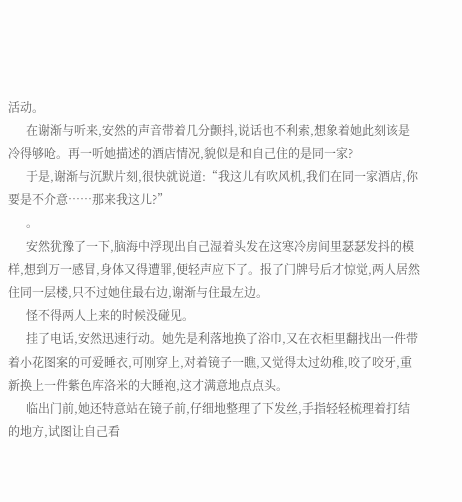活动。
      在谢渐与听来,安然的声音带着几分颤抖,说话也不利索,想象着她此刻该是冷得够呛。再一听她描述的酒店情况,貌似是和自己住的是同一家?
      于是,谢渐与沉默片刻,很快就说道:“我这儿有吹风机,我们在同一家酒店,你要是不介意……那来我这儿?”
      。
      安然犹豫了一下,脑海中浮现出自己湿着头发在这寒冷房间里瑟瑟发抖的模样,想到万一感冒,身体又得遭罪,便轻声应下了。报了门牌号后才惊觉,两人居然住同一层楼,只不过她住最右边,谢渐与住最左边。
      怪不得两人上来的时候没碰见。
      挂了电话,安然迅速行动。她先是利落地换了浴巾,又在衣柜里翻找出一件带着小花图案的可爱睡衣,可刚穿上,对着镜子一瞧,又觉得太过幼稚,咬了咬牙,重新换上一件紫色库洛米的大睡袍,这才满意地点点头。
      临出门前,她还特意站在镜子前,仔细地整理了下发丝,手指轻轻梳理着打结的地方,试图让自己看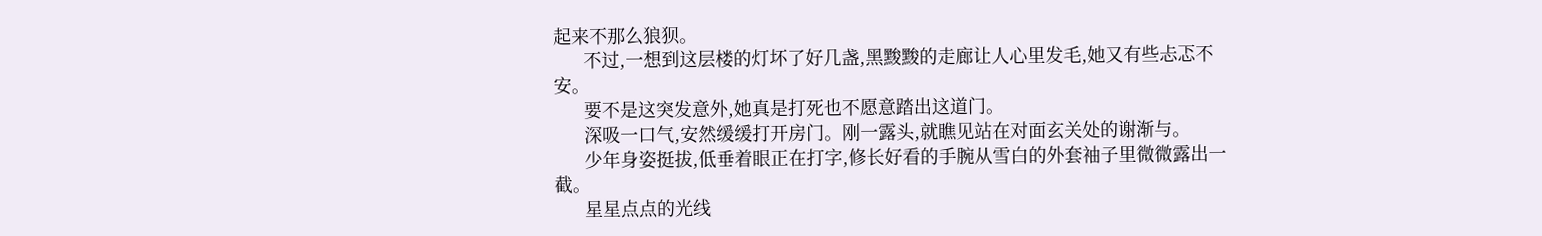起来不那么狼狈。
      不过,一想到这层楼的灯坏了好几盏,黑黢黢的走廊让人心里发毛,她又有些忐忑不安。
      要不是这突发意外,她真是打死也不愿意踏出这道门。
      深吸一口气,安然缓缓打开房门。刚一露头,就瞧见站在对面玄关处的谢渐与。
      少年身姿挺拔,低垂着眼正在打字,修长好看的手腕从雪白的外套袖子里微微露出一截。
      星星点点的光线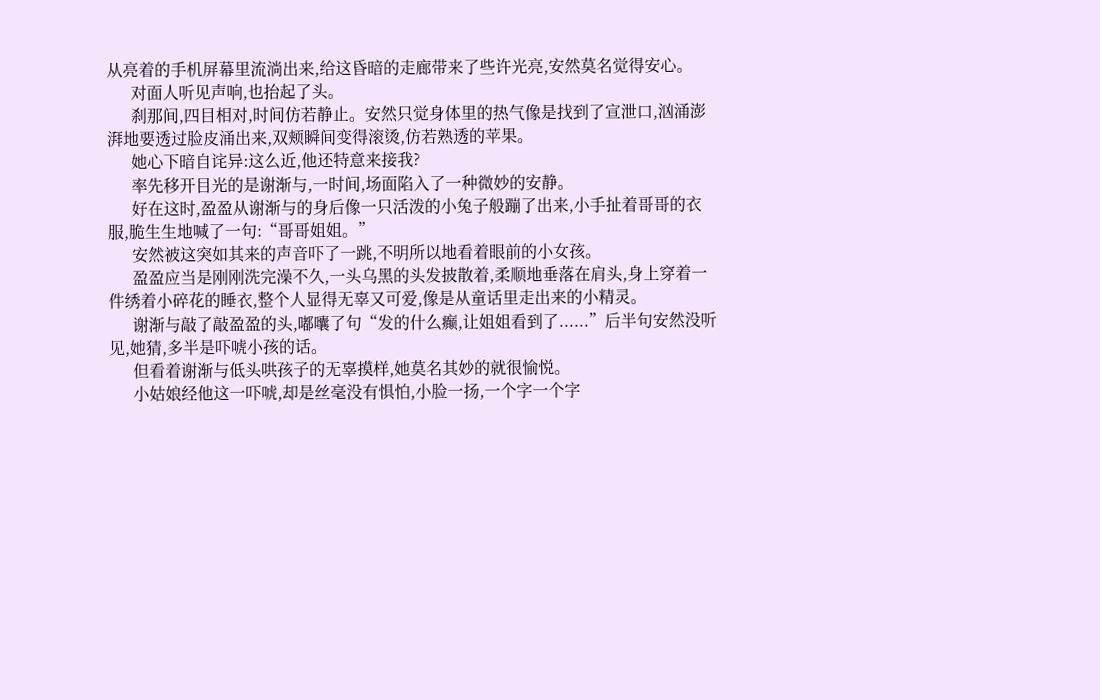从亮着的手机屏幕里流淌出来,给这昏暗的走廊带来了些许光亮,安然莫名觉得安心。
      对面人听见声响,也抬起了头。
      刹那间,四目相对,时间仿若静止。安然只觉身体里的热气像是找到了宣泄口,汹涌澎湃地要透过脸皮涌出来,双颊瞬间变得滚烫,仿若熟透的苹果。
      她心下暗自诧异:这么近,他还特意来接我?
      率先移开目光的是谢渐与,一时间,场面陷入了一种微妙的安静。
      好在这时,盈盈从谢渐与的身后像一只活泼的小兔子般蹦了出来,小手扯着哥哥的衣服,脆生生地喊了一句:“哥哥姐姐。”
      安然被这突如其来的声音吓了一跳,不明所以地看着眼前的小女孩。
      盈盈应当是刚刚洗完澡不久,一头乌黑的头发披散着,柔顺地垂落在肩头,身上穿着一件绣着小碎花的睡衣,整个人显得无辜又可爱,像是从童话里走出来的小精灵。
      谢渐与敲了敲盈盈的头,嘟囔了句“发的什么癫,让姐姐看到了......”后半句安然没听见,她猜,多半是吓唬小孩的话。
      但看着谢渐与低头哄孩子的无辜摸样,她莫名其妙的就很愉悦。
      小姑娘经他这一吓唬,却是丝毫没有惧怕,小脸一扬,一个字一个字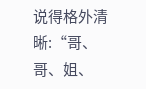说得格外清晰:“哥、哥、姐、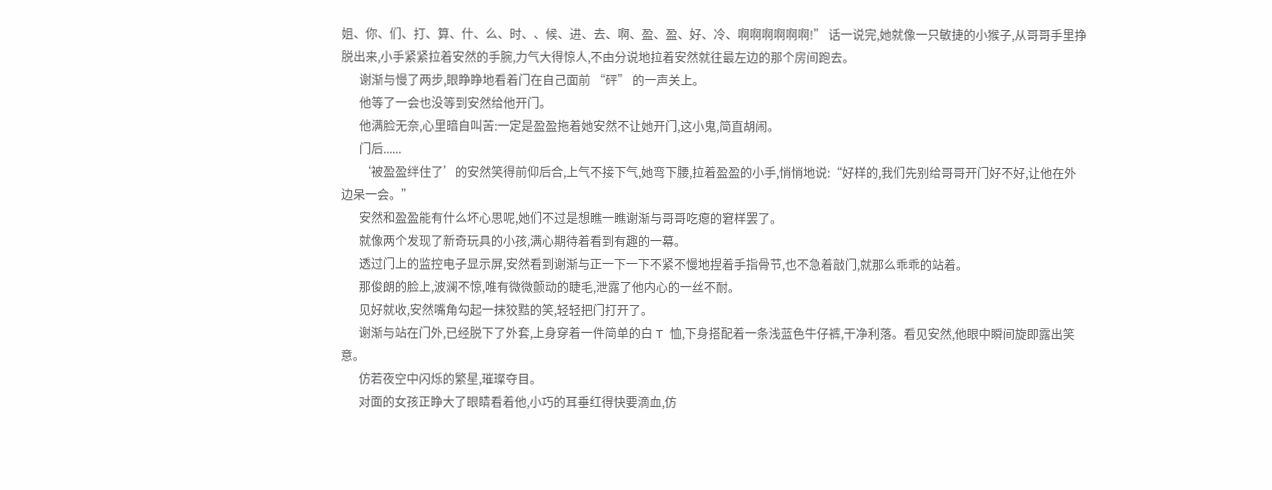姐、你、们、打、算、什、么、时、、候、进、去、啊、盈、盈、好、冷、啊啊啊啊啊啊!” 话一说完,她就像一只敏捷的小猴子,从哥哥手里挣脱出来,小手紧紧拉着安然的手腕,力气大得惊人,不由分说地拉着安然就往最左边的那个房间跑去。
      谢渐与慢了两步,眼睁睁地看着门在自己面前 “砰” 的一声关上。
      他等了一会也没等到安然给他开门。
      他满脸无奈,心里暗自叫苦:一定是盈盈拖着她安然不让她开门,这小鬼,简直胡闹。
      门后......
      ‘被盈盈绊住了’的安然笑得前仰后合,上气不接下气,她弯下腰,拉着盈盈的小手,悄悄地说:“好样的,我们先别给哥哥开门好不好,让他在外边呆一会。”
      安然和盈盈能有什么坏心思呢,她们不过是想瞧一瞧谢渐与哥哥吃瘪的窘样罢了。
      就像两个发现了新奇玩具的小孩,满心期待着看到有趣的一幕。
      透过门上的监控电子显示屏,安然看到谢渐与正一下一下不紧不慢地捏着手指骨节,也不急着敲门,就那么乖乖的站着。
      那俊朗的脸上,波澜不惊,唯有微微颤动的睫毛,泄露了他内心的一丝不耐。
      见好就收,安然嘴角勾起一抹狡黠的笑,轻轻把门打开了。
      谢渐与站在门外,已经脱下了外套,上身穿着一件简单的白 T 恤,下身搭配着一条浅蓝色牛仔裤,干净利落。看见安然,他眼中瞬间旋即露出笑意。
      仿若夜空中闪烁的繁星,璀璨夺目。
      对面的女孩正睁大了眼睛看着他,小巧的耳垂红得快要滴血,仿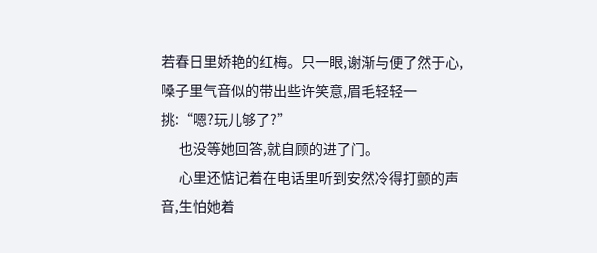若春日里娇艳的红梅。只一眼,谢渐与便了然于心,嗓子里气音似的带出些许笑意,眉毛轻轻一挑:“嗯?玩儿够了?”
      也没等她回答,就自顾的进了门。
      心里还惦记着在电话里听到安然冷得打颤的声音,生怕她着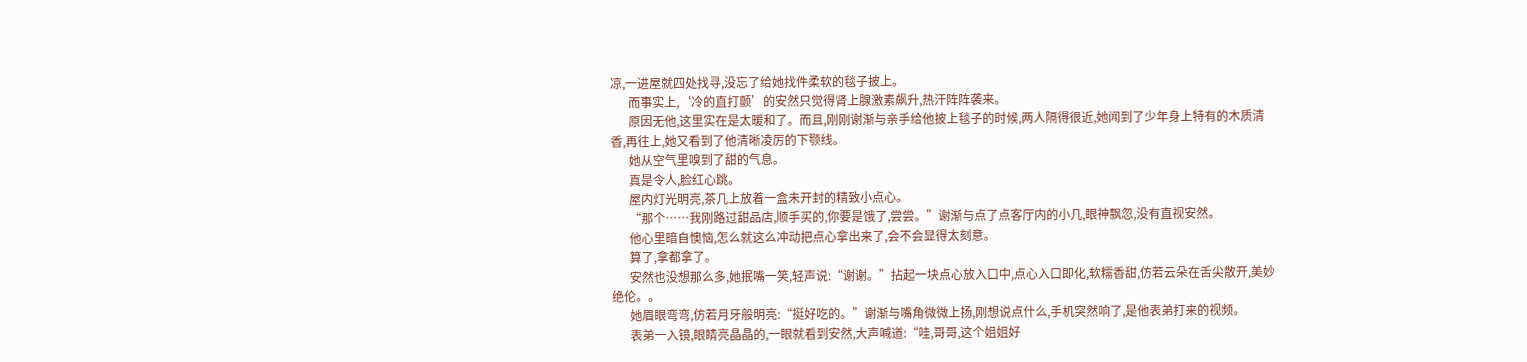凉,一进屋就四处找寻,没忘了给她找件柔软的毯子披上。
      而事实上,‘冷的直打颤’的安然只觉得肾上腺激素飙升,热汗阵阵袭来。
      原因无他,这里实在是太暖和了。而且,刚刚谢渐与亲手给他披上毯子的时候,两人隔得很近,她闻到了少年身上特有的木质清香,再往上,她又看到了他清晰凌厉的下颚线。
      她从空气里嗅到了甜的气息。
      真是令人,脸红心跳。
      屋内灯光明亮,茶几上放着一盒未开封的精致小点心。
      “那个……我刚路过甜品店,顺手买的,你要是饿了,尝尝。”谢渐与点了点客厅内的小几,眼神飘忽,没有直视安然。
      他心里暗自懊恼,怎么就这么冲动把点心拿出来了,会不会显得太刻意。
      算了,拿都拿了。
      安然也没想那么多,她抿嘴一笑,轻声说:“谢谢。”拈起一块点心放入口中,点心入口即化,软糯香甜,仿若云朵在舌尖散开,美妙绝伦。。
      她眉眼弯弯,仿若月牙般明亮:“挺好吃的。”谢渐与嘴角微微上扬,刚想说点什么,手机突然响了,是他表弟打来的视频。
      表弟一入镜,眼睛亮晶晶的,一眼就看到安然,大声喊道:“哇,哥哥,这个姐姐好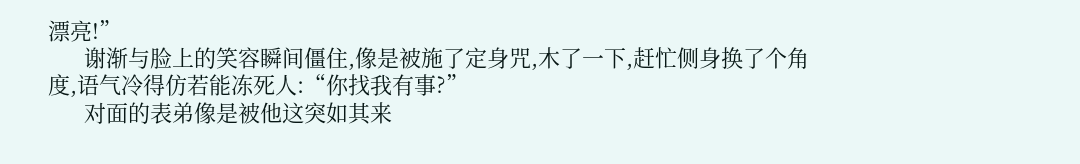漂亮!”
      谢渐与脸上的笑容瞬间僵住,像是被施了定身咒,木了一下,赶忙侧身换了个角度,语气冷得仿若能冻死人:“你找我有事?”
      对面的表弟像是被他这突如其来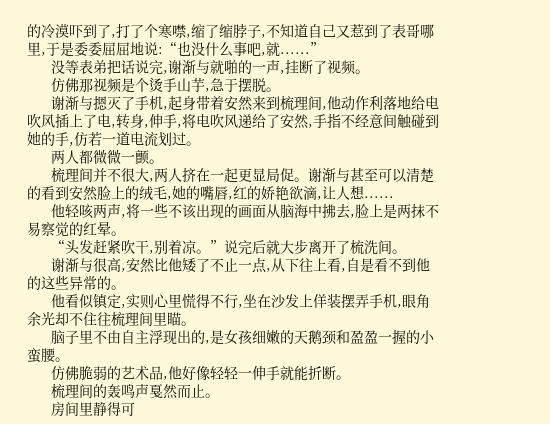的冷漠吓到了,打了个寒噤,缩了缩脖子,不知道自己又惹到了表哥哪里,于是委委屈屈地说:“也没什么事吧,就......”
      没等表弟把话说完,谢渐与就啪的一声,挂断了视频。
      仿佛那视频是个烫手山芋,急于摆脱。
      谢渐与摁灭了手机,起身带着安然来到梳理间,他动作利落地给电吹风插上了电,转身,伸手,将电吹风递给了安然,手指不经意间触碰到她的手,仿若一道电流划过。
      两人都微微一颤。
      梳理间并不很大,两人挤在一起更显局促。谢渐与甚至可以清楚的看到安然脸上的绒毛,她的嘴唇,红的娇艳欲滴,让人想......
      他轻咳两声,将一些不该出现的画面从脑海中拂去,脸上是两抹不易察觉的红晕。
      “头发赶紧吹干,别着凉。”说完后就大步离开了梳洗间。
      谢渐与很高,安然比他矮了不止一点,从下往上看,自是看不到他的这些异常的。
      他看似镇定,实则心里慌得不行,坐在沙发上佯装摆弄手机,眼角余光却不住往梳理间里瞄。
      脑子里不由自主浮现出的,是女孩细嫩的天鹅颈和盈盈一握的小蛮腰。
      仿佛脆弱的艺术品,他好像轻轻一伸手就能折断。
      梳理间的轰鸣声戛然而止。
      房间里静得可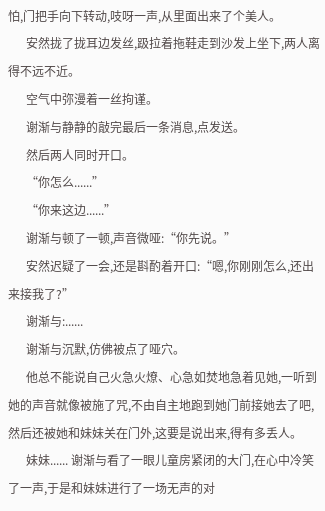怕,门把手向下转动,吱呀一声,从里面出来了个美人。
      安然拢了拢耳边发丝,趿拉着拖鞋走到沙发上坐下,两人离得不远不近。
      空气中弥漫着一丝拘谨。
      谢渐与静静的敲完最后一条消息,点发送。
      然后两人同时开口。
      “你怎么......”
      “你来这边......”
      谢渐与顿了一顿,声音微哑:“你先说。”
      安然迟疑了一会,还是斟酌着开口:“嗯,你刚刚怎么,还出来接我了?”
      谢渐与:......
      谢渐与沉默,仿佛被点了哑穴。
      他总不能说自己火急火燎、心急如焚地急着见她,一听到她的声音就像被施了咒,不由自主地跑到她门前接她去了吧,然后还被她和妹妹关在门外,这要是说出来,得有多丢人。
      妹妹...... 谢渐与看了一眼儿童房紧闭的大门,在心中冷笑了一声,于是和妹妹进行了一场无声的对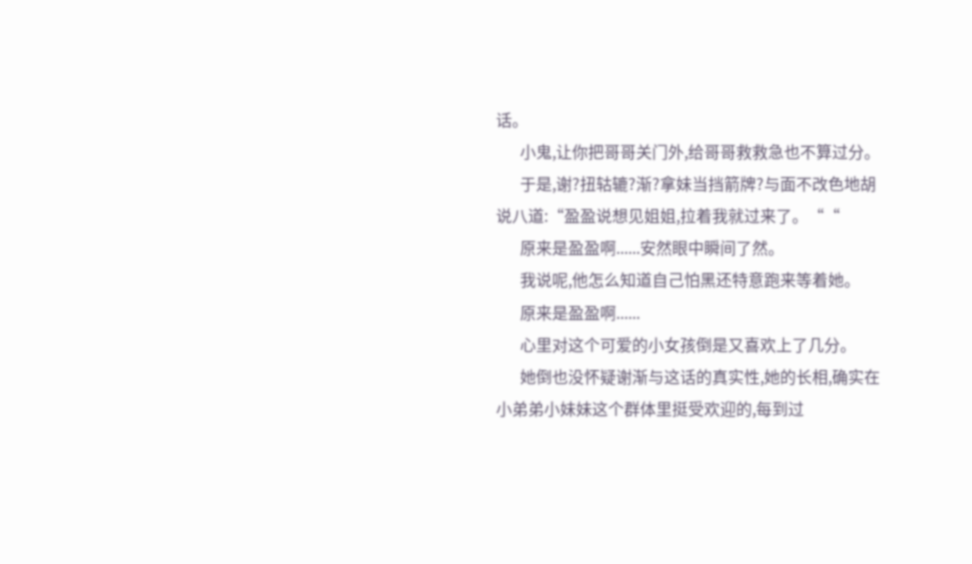话。
      小鬼,让你把哥哥关门外,给哥哥救救急也不算过分。
      于是,谢?扭轱辘?渐?拿妹当挡箭牌?与面不改色地胡说八道:“盈盈说想见姐姐,拉着我就过来了。““
      原来是盈盈啊......安然眼中瞬间了然。
      我说呢,他怎么知道自己怕黑还特意跑来等着她。
      原来是盈盈啊......
      心里对这个可爱的小女孩倒是又喜欢上了几分。
      她倒也没怀疑谢渐与这话的真实性,她的长相,确实在小弟弟小妹妹这个群体里挺受欢迎的,每到过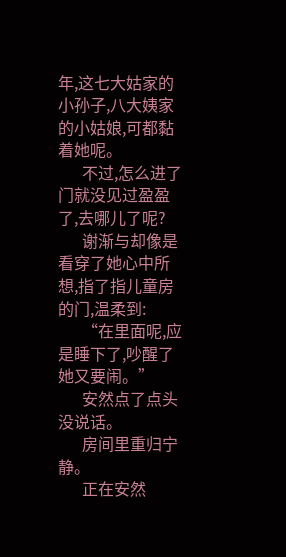年,这七大姑家的小孙子,八大姨家的小姑娘,可都黏着她呢。
      不过,怎么进了门就没见过盈盈了,去哪儿了呢?
      谢渐与却像是看穿了她心中所想,指了指儿童房的门,温柔到:
      “在里面呢,应是睡下了,吵醒了她又要闹。”
      安然点了点头没说话。
      房间里重归宁静。
      正在安然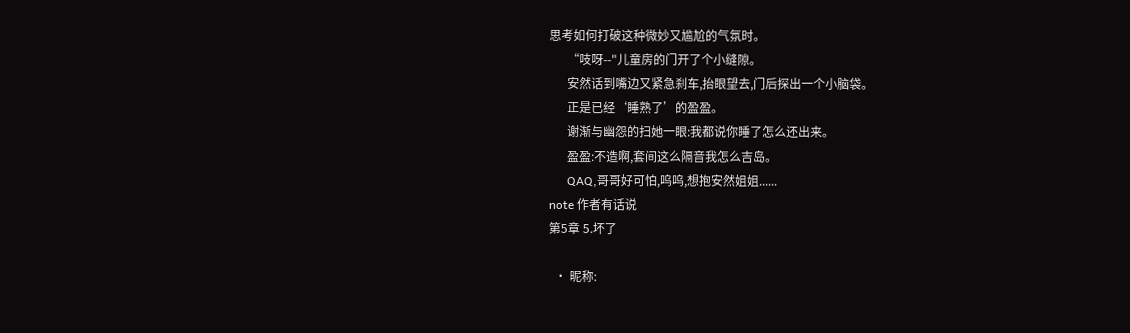思考如何打破这种微妙又尴尬的气氛时。
      “吱呀--"儿童房的门开了个小缝隙。
      安然话到嘴边又紧急刹车,抬眼望去,门后探出一个小脑袋。
      正是已经‘睡熟了’的盈盈。
      谢渐与幽怨的扫她一眼:我都说你睡了怎么还出来。
      盈盈:不造啊,套间这么隔音我怎么吉岛。
      QAQ,哥哥好可怕,呜呜,想抱安然姐姐......
note 作者有话说
第5章 5.坏了

  • 昵称: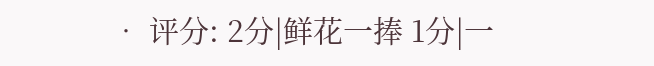• 评分: 2分|鲜花一捧 1分|一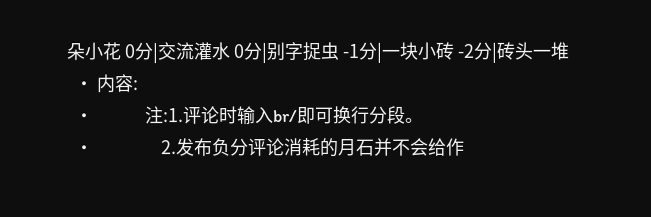朵小花 0分|交流灌水 0分|别字捉虫 -1分|一块小砖 -2分|砖头一堆
  • 内容:
  •             注:1.评论时输入br/即可换行分段。
  •                 2.发布负分评论消耗的月石并不会给作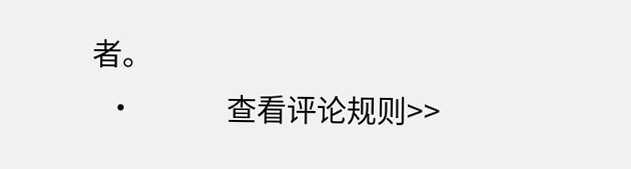者。
  •             查看评论规则>>